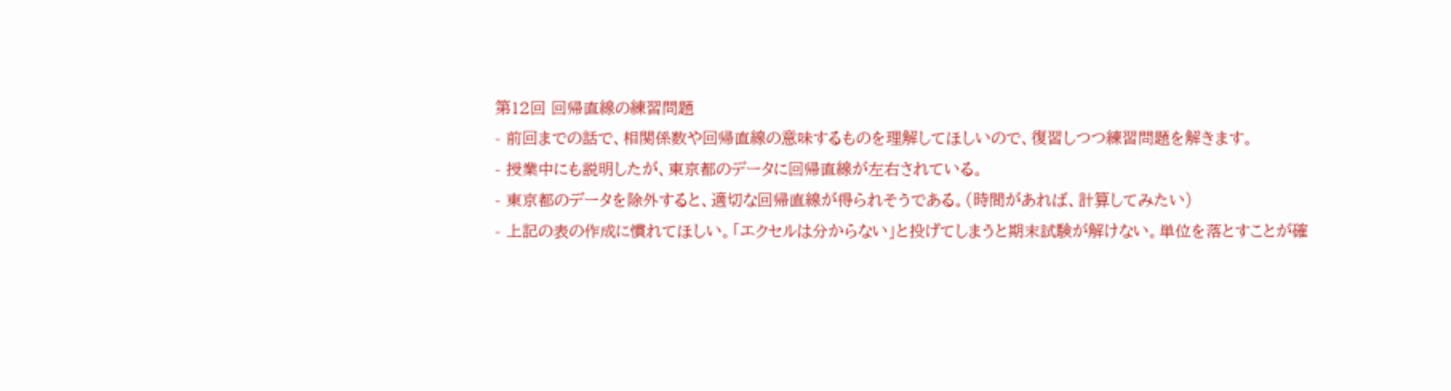第12回 回帰直線の練習問題
- 前回までの話で、相関係数や回帰直線の意味するものを理解してほしいので、復習しつつ練習問題を解きます。
- 授業中にも説明したが、東京都のデータに回帰直線が左右されている。
- 東京都のデータを除外すると、適切な回帰直線が得られそうである。(時間があれば、計算してみたい)
- 上記の表の作成に慣れてほしい。「エクセルは分からない」と投げてしまうと期末試験が解けない。単位を落とすことが確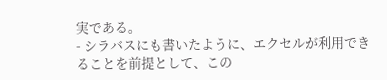実である。
- シラバスにも書いたように、エクセルが利用できることを前提として、この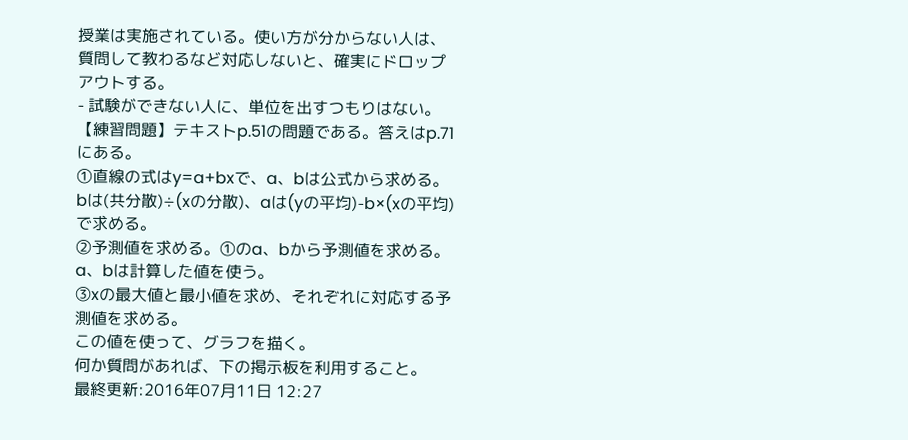授業は実施されている。使い方が分からない人は、質問して教わるなど対応しないと、確実にドロップアウトする。
- 試験ができない人に、単位を出すつもりはない。
【練習問題】テキストp.51の問題である。答えはp.71にある。
①直線の式はy=a+bxで、a、bは公式から求める。
bは(共分散)÷(xの分散)、aは(yの平均)-b×(xの平均)
で求める。
②予測値を求める。①のa、bから予測値を求める。a、bは計算した値を使う。
③xの最大値と最小値を求め、それぞれに対応する予測値を求める。
この値を使って、グラフを描く。
何か質問があれば、下の掲示板を利用すること。
最終更新:2016年07月11日 12:27